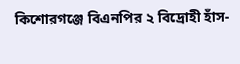কিশোরগঞ্জে বিএনপির ২ বিদ্রোহী হাঁস-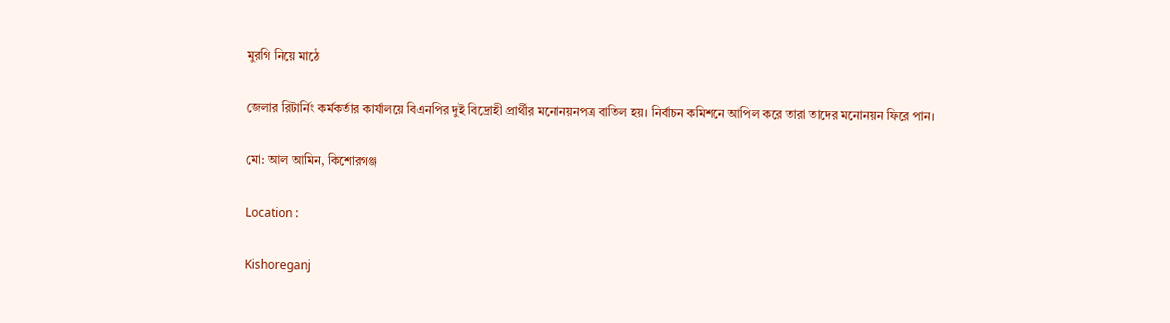মুরগি নিয়ে মাঠে

জেলার রিটার্নিং কর্মকর্তার কার্যালয়ে বিএনপির দুই বিদ্রোহী প্রার্থীর মনোনয়নপত্র বাতিল হয়। নির্বাচন কমিশনে আপিল করে তারা তাদের মনোনয়ন ফিরে পান।

মো: আল আমিন, কিশোরগঞ্জ

Location :

Kishoreganj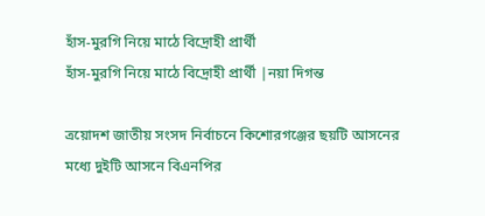হাঁস-মুরগি নিয়ে মাঠে বিদ্রোহী প্রার্থী
হাঁস-মুরগি নিয়ে মাঠে বিদ্রোহী প্রার্থী |নয়া দিগন্ত

ত্রয়োদশ জাতীয় সংসদ নির্বাচনে কিশোরগঞ্জের ছয়টি আসনের মধ্যে দুইটি আসনে বিএনপির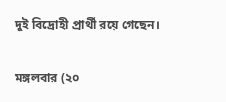দুই বিদ্রোহী প্রার্থী রয়ে গেছেন।

মঙ্গলবার (২০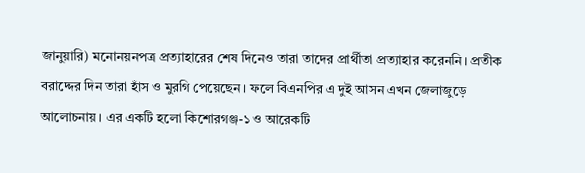জানুয়ারি) মনোনয়নপত্র প্রত্যাহারের শেষ দিনেও তারা তাদের প্রার্থীতা প্রত্যাহার করেননি। প্রতীক বরাদ্দের দিন তারা হাঁস ও মুরগি পেয়েছেন। ফলে বিএনপির এ দুই আসন এখন জেলাজুড়ে আলোচনায়। এর একটি হলো কিশোরগঞ্জ-১ ও আরেকটি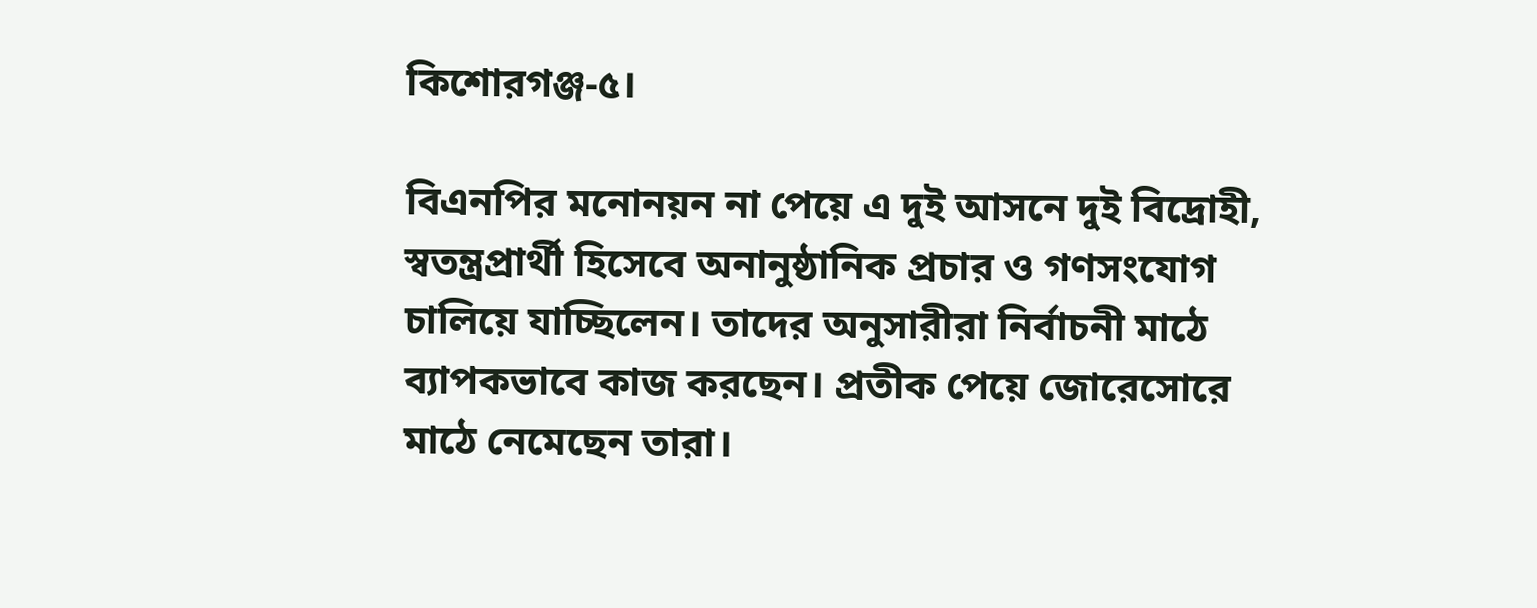কিশোরগঞ্জ-৫।

বিএনপির মনোনয়ন না পেয়ে এ দুই আসনে দুই বিদ্রোহী, স্বতন্ত্রপ্রার্থী হিসেবে অনানুষ্ঠানিক প্রচার ও গণসংযোগ চালিয়ে যাচ্ছিলেন। তাদের অনুসারীরা নির্বাচনী মাঠে ব্যাপকভাবে কাজ করছেন। প্রতীক পেয়ে জোরেসোরে মাঠে নেমেছেন তারা।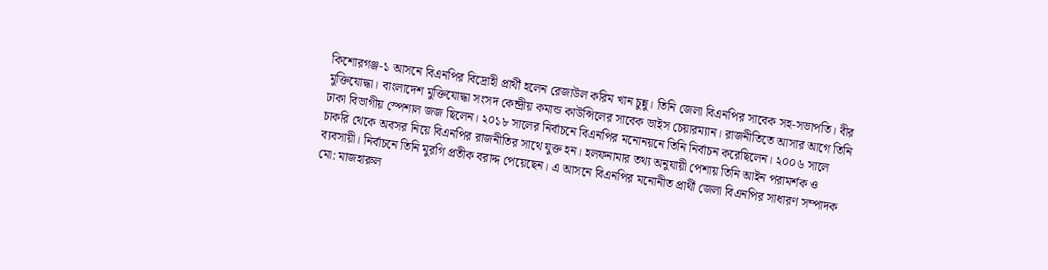কিশোরগঞ্জ-১ আসনে বিএনপির বিদ্রোহী প্রার্থী হলেন রেজাউল করিম খান চুন্নু। তিনি জেলা বিএনপির সাবেক সহ-সভাপতি। বীর মুক্তিযোদ্ধা। বাংলাদেশ মুক্তিযোদ্ধা সংসদ কেন্দ্রীয় কমান্ড কাউন্সিলের সাবেক ভাইস চেয়ারম্যান। রাজনীতিতে আসার আগে তিনি ঢাকা বিভাগীয় স্পেশাল জজ ছিলেন। ২০১৮ সালের নির্বাচনে বিএনপির মনোনয়নে তিনি নির্বাচন করেছিলেন। ২০০৬ সালে চাকরি থেকে অবসর নিয়ে বিএনপির রাজনীতির সাথে যুক্ত হন। হলফনামার তথ্য অনুযায়ী পেশায় তিনি আইন পরামর্শক ও ব্যবসায়ী। নির্বাচনে তিনি মুরগি প্রতীক বরাদ্দ পেয়েছেন। এ আসনে বিএনপির মনোনীত প্রার্থী জেলা বিএনপির সাধারণ সম্পাদক মো: মাজহারুল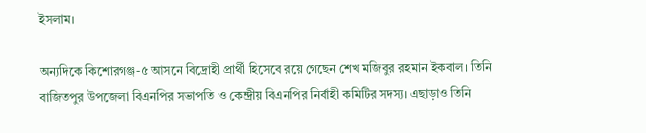ইসলাম।

অন্যদিকে কিশোরগঞ্জ-৫ আসনে বিদ্রোহী প্রার্থী হিসেবে রয়ে গেছেন শেখ মজিবুর রহমান ইকবাল। তিনি বাজিতপুর উপজেলা বিএনপির সভাপতি ও কেন্দ্রীয় বিএনপির নির্বাহী কমিটির সদস্য। এছাড়াও তিনি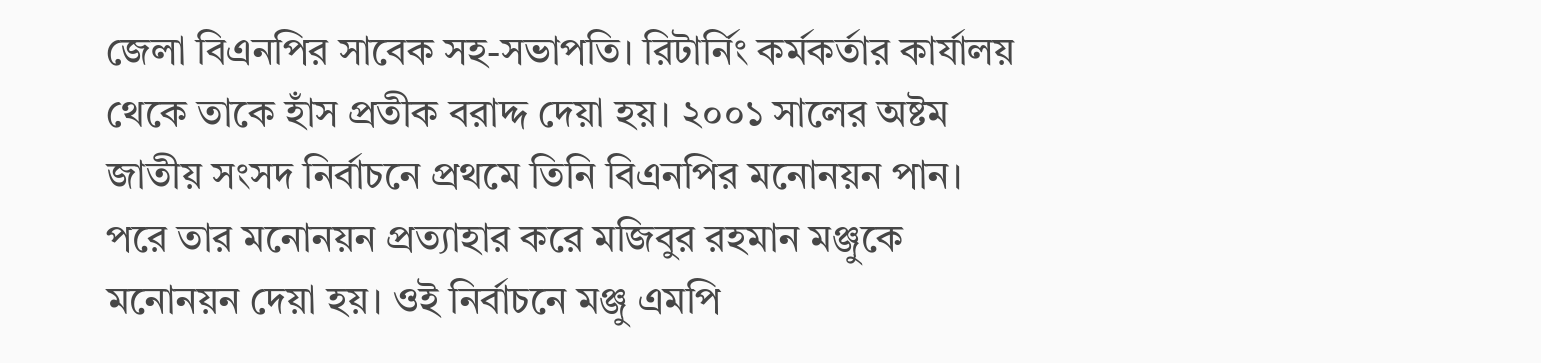জেলা বিএনপির সাবেক সহ-সভাপতি। রিটার্নিং কর্মকর্তার কার্যালয় থেকে তাকে হাঁস প্রতীক বরাদ্দ দেয়া হয়। ২০০১ সালের অষ্টম জাতীয় সংসদ নির্বাচনে প্রথমে তিনি বিএনপির মনোনয়ন পান। পরে তার মনোনয়ন প্রত্যাহার করে মজিবুর রহমান মঞ্জুকে মনোনয়ন দেয়া হয়। ওই নির্বাচনে মঞ্জু এমপি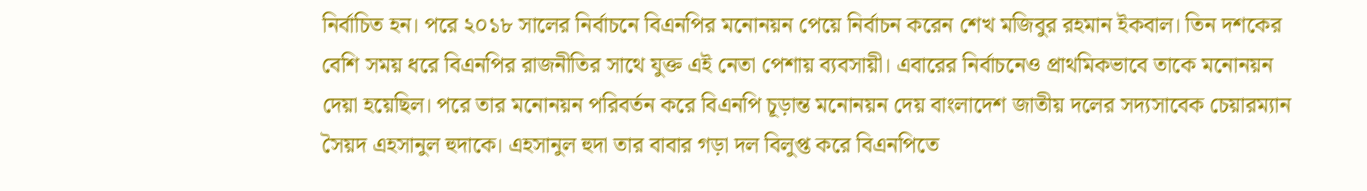নির্বাচিত হন। পরে ২০১৮ সালের নির্বাচনে বিএনপির মনোনয়ন পেয়ে নির্বাচন করেন শেখ মজিবুর রহমান ইকবাল। তিন দশকের বেশি সময় ধরে বিএনপির রাজনীতির সাথে যুক্ত এই নেতা পেশায় ব্যবসায়ী। এবারের নির্বাচনেও প্রাথমিকভাবে তাকে মনোনয়ন দেয়া হয়েছিল। পরে তার মনোনয়ন পরিবর্তন করে বিএনপি চূড়ান্ত মনোনয়ন দেয় বাংলাদেশ জাতীয় দলের সদ্যসাবেক চেয়ারম্যান সৈয়দ এহসানুল হুদাকে। এহসানুল হুদা তার বাবার গড়া দল বিলুপ্ত করে বিএনপিতে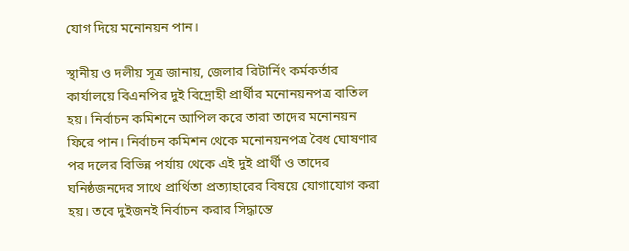যোগ দিয়ে মনোনয়ন পান।

স্থানীয় ও দলীয় সূত্র জানায়, জেলার রিটার্নিং কর্মকর্তার কার্যালয়ে বিএনপির দুই বিদ্রোহী প্রার্থীর মনোনয়নপত্র বাতিল হয়। নির্বাচন কমিশনে আপিল করে তারা তাদের মনোনয়ন ফিরে পান। নির্বাচন কমিশন থেকে মনোনয়নপত্র বৈধ ঘোষণার পর দলের বিভিন্ন পর্যায় থেকে এই দুই প্রার্থী ও তাদের ঘনিষ্ঠজনদের সাথে প্রার্থিতা প্রত্যাহারের বিষয়ে যোগাযোগ করা হয়। তবে দুইজনই নির্বাচন করার সিদ্ধান্তে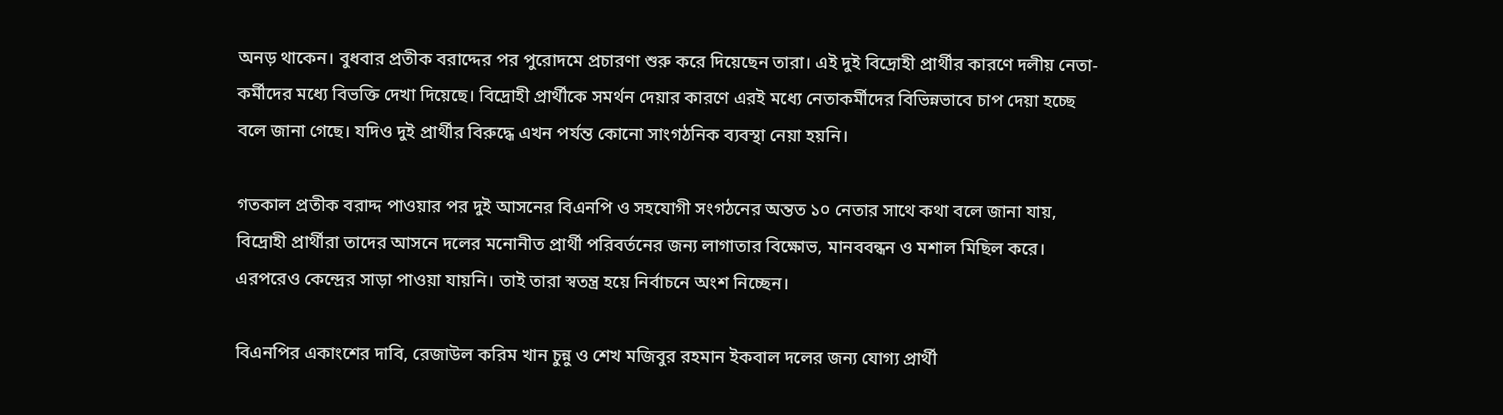অনড় থাকেন। বুধবার প্রতীক বরাদ্দের পর পুরোদমে প্রচারণা শুরু করে দিয়েছেন তারা। এই দুই বিদ্রোহী প্রার্থীর কারণে দলীয় নেতা-কর্মীদের মধ্যে বিভক্তি দেখা দিয়েছে। বিদ্রোহী প্রার্থীকে সমর্থন দেয়ার কারণে এরই মধ্যে নেতাকর্মীদের বিভিন্নভাবে চাপ দেয়া হচ্ছে বলে জানা গেছে। যদিও দুই প্রার্থীর বিরুদ্ধে এখন পর্যন্ত কোনো সাংগঠনিক ব্যবস্থা নেয়া হয়নি।

গতকাল প্রতীক বরাদ্দ পাওয়ার পর দুই আসনের বিএনপি ও সহযোগী সংগঠনের অন্তত ১০ নেতার সাথে কথা বলে জানা যায়, বিদ্রোহী প্রার্থীরা তাদের আসনে দলের মনোনীত প্রার্থী পরিবর্তনের জন্য লাগাতার বিক্ষোভ, মানববন্ধন ও মশাল মিছিল করে। এরপরেও কেন্দ্রের সাড়া পাওয়া যায়নি। তাই তারা স্বতন্ত্র হয়ে নির্বাচনে অংশ নিচ্ছেন।

বিএনপির একাংশের দাবি, রেজাউল করিম খান চুন্নু ও শেখ মজিবুর রহমান ইকবাল দলের জন্য যোগ্য প্রার্থী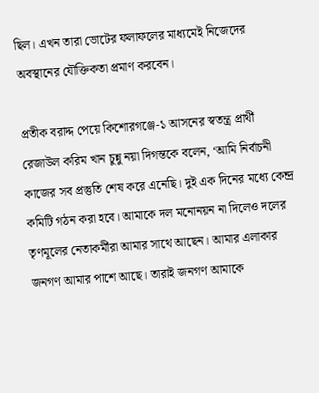ছিল। এখন তারা ভোটের ফলাফলের মাধ্যমেই নিজেদের অবস্থানের যৌক্তিকতা প্রমাণ করবেন।

প্রতীক বরাদ্দ পেয়ে কিশোরগঞ্জে-১ আসনের স্বতন্ত্র প্রার্থী রেজাউল করিম খান চুন্নু নয়া দিগন্তকে বলেন, ‘আমি নির্বাচনী কাজের সব প্রস্তুতি শেষ করে এনেছি। দুই এক দিনের মধ্যে কেন্দ্র কমিটি গঠন করা হবে। আমাকে দল মনোনয়ন না দিলেও দলের তৃণমূলের নেতাকর্মীরা আমার সাথে আছেন। আমার এলাকার জনগণ আমার পাশে আছে। তারাই জনগণ আমাকে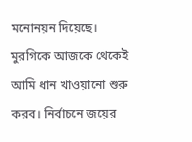মনোনয়ন দিয়েছে। মুরগিকে আজকে থেকেই আমি ধান খাওয়ানো শুরু করব। নির্বাচনে জয়ের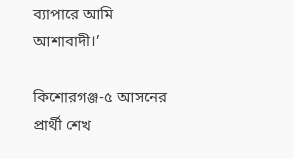ব্যাপারে আমি আশাবাদী।’

কিশোরগঞ্জ-৫ আসনের প্রার্থী শেখ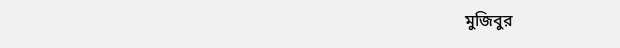মুজিবুর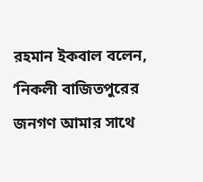রহমান ইকবাল বলেন, ‘নিকলী বাজিতপুরের জনগণ আমার সাথে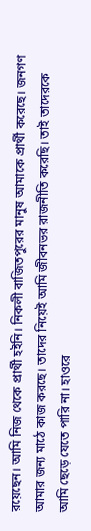রয়েছেন। আমি নিজ থেকে প্রার্থী হইনি। নিকলী বাজিতপুরের মানুষ আমাকে প্রার্থী করেছে। জনগণ আমার জন্য মাঠে কাজ করছে। তাদের নিয়েই আমি জীবনভর রাজনীতি করেছি। তাই তাদেরকে আমি ছেড়ে যেতে পারি না। হাওরে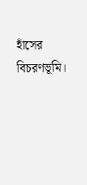হাঁসের বিচরণভূমি।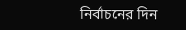নির্বাচনের দিন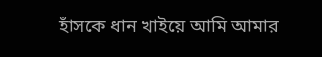হাঁসকে ধান খাইয়ে আমি আমার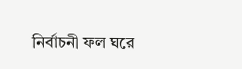নির্বাচনী ফল ঘরে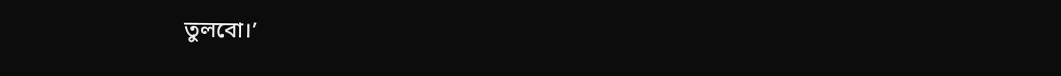তুলবো।’